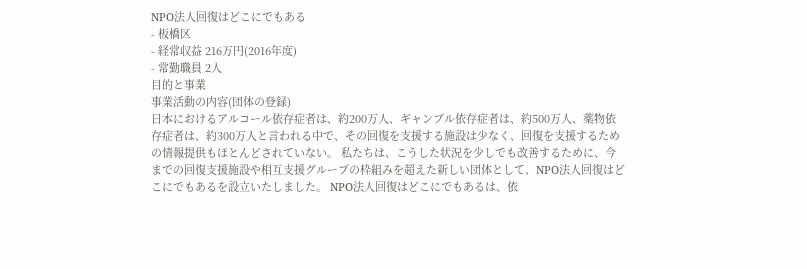NPO法人回復はどこにでもある
- 板橋区
- 経常収益 216万円(2016年度)
- 常勤職員 2人
目的と事業
事業活動の内容(団体の登録)
日本におけるアルコール依存症者は、約200万人、ギャンブル依存症者は、約500万人、薬物依存症者は、約300万人と言われる中で、その回復を支援する施設は少なく、回復を支援するための情報提供もほとんどされていない。 私たちは、こうした状況を少しでも改善するために、今までの回復支援施設や相互支援グループの枠組みを超えた新しい団体として、NPO法人回復はどこにでもあるを設立いたしました。 NPO法人回復はどこにでもあるは、依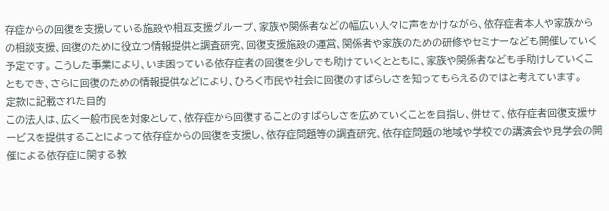存症からの回復を支援している施設や相互支援グループ、家族や関係者などの幅広い人々に声をかけながら、依存症者本人や家族からの相談支援、回復のために役立つ情報提供と調査研究、回復支援施設の運営、関係者や家族のための研修やセミナーなども開催していく予定です。 こうした事業により、いま困っている依存症者の回復を少しでも助けていくとともに、家族や関係者なども手助けしていくこともでき、さらに回復のための情報提供などにより、ひろく市民や社会に回復のすばらしさを知ってもらえるのではと考えています。
定款に記載された目的
この法人は、広く一般市民を対象として、依存症から回復することのすばらしさを広めていくことを目指し、併せて、依存症者回復支援サービスを提供することによって依存症からの回復を支援し、依存症問題等の調査研究、依存症問題の地域や学校での講演会や見学会の開催による依存症に関する教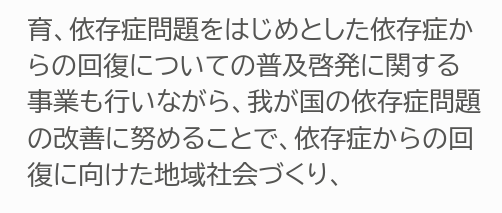育、依存症問題をはじめとした依存症からの回復についての普及啓発に関する事業も行いながら、我が国の依存症問題の改善に努めることで、依存症からの回復に向けた地域社会づくり、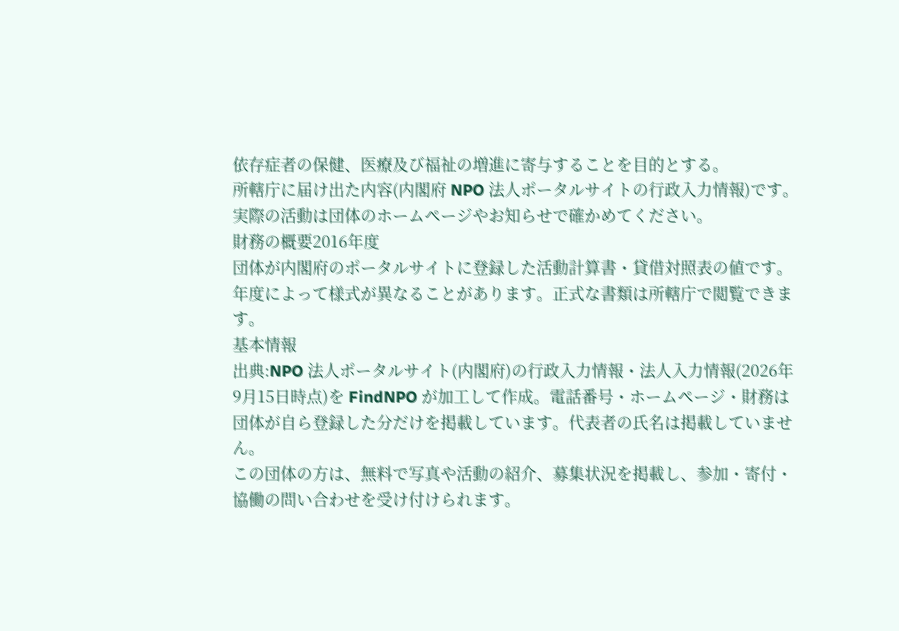依存症者の保健、医療及び福祉の増進に寄与することを目的とする。
所轄庁に届け出た内容(内閣府 NPO 法人ポータルサイトの行政入力情報)です。実際の活動は団体のホームページやお知らせで確かめてください。
財務の概要2016年度
団体が内閣府のポータルサイトに登録した活動計算書・貸借対照表の値です。年度によって様式が異なることがあります。正式な書類は所轄庁で閲覧できます。
基本情報
出典:NPO 法人ポータルサイト(内閣府)の行政入力情報・法人入力情報(2026年9月15日時点)を FindNPO が加工して作成。電話番号・ホームページ・財務は団体が自ら登録した分だけを掲載しています。代表者の氏名は掲載していません。
この団体の方は、無料で写真や活動の紹介、募集状況を掲載し、参加・寄付・協働の問い合わせを受け付けられます。